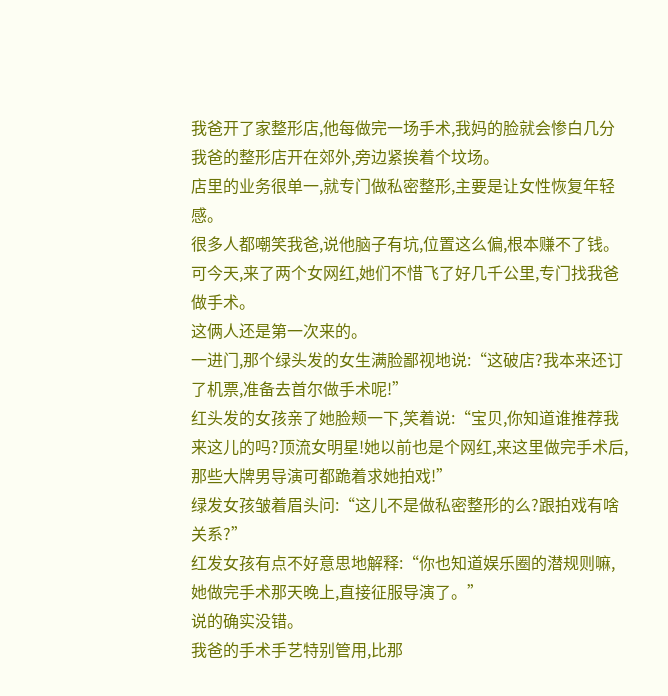我爸开了家整形店,他每做完一场手术,我妈的脸就会惨白几分
我爸的整形店开在郊外,旁边紧挨着个坟场。
店里的业务很单一,就专门做私密整形,主要是让女性恢复年轻感。
很多人都嘲笑我爸,说他脑子有坑,位置这么偏,根本赚不了钱。
可今天,来了两个女网红,她们不惜飞了好几千公里,专门找我爸做手术。
这俩人还是第一次来的。
一进门,那个绿头发的女生满脸鄙视地说:“这破店?我本来还订了机票,准备去首尔做手术呢!”
红头发的女孩亲了她脸颊一下,笑着说:“宝贝,你知道谁推荐我来这儿的吗?顶流女明星!她以前也是个网红,来这里做完手术后,那些大牌男导演可都跪着求她拍戏!”
绿发女孩皱着眉头问:“这儿不是做私密整形的么?跟拍戏有啥关系?”
红发女孩有点不好意思地解释:“你也知道娱乐圈的潜规则嘛,她做完手术那天晚上,直接征服导演了。”
说的确实没错。
我爸的手术手艺特别管用,比那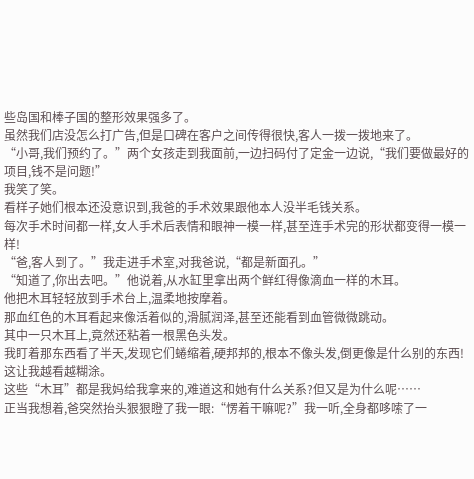些岛国和棒子国的整形效果强多了。
虽然我们店没怎么打广告,但是口碑在客户之间传得很快,客人一拨一拨地来了。
“小哥,我们预约了。”两个女孩走到我面前,一边扫码付了定金一边说,“我们要做最好的项目,钱不是问题!”
我笑了笑。
看样子她们根本还没意识到,我爸的手术效果跟他本人没半毛钱关系。
每次手术时间都一样,女人手术后表情和眼神一模一样,甚至连手术完的形状都变得一模一样!
“爸,客人到了。”我走进手术室,对我爸说,“都是新面孔。”
“知道了,你出去吧。”他说着,从水缸里拿出两个鲜红得像滴血一样的木耳。
他把木耳轻轻放到手术台上,温柔地按摩着。
那血红色的木耳看起来像活着似的,滑腻润泽,甚至还能看到血管微微跳动。
其中一只木耳上,竟然还粘着一根黑色头发。
我盯着那东西看了半天,发现它们蜷缩着,硬邦邦的,根本不像头发,倒更像是什么别的东西!这让我越看越糊涂。
这些“木耳”都是我妈给我拿来的,难道这和她有什么关系?但又是为什么呢……
正当我想着,爸突然抬头狠狠瞪了我一眼:“愣着干嘛呢?”我一听,全身都哆嗦了一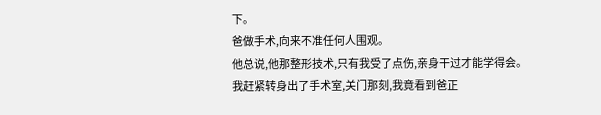下。
爸做手术,向来不准任何人围观。
他总说,他那整形技术,只有我受了点伤,亲身干过才能学得会。
我赶紧转身出了手术室,关门那刻,我竟看到爸正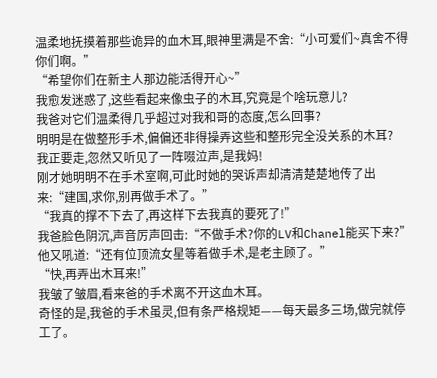温柔地抚摸着那些诡异的血木耳,眼神里满是不舍:“小可爱们~真舍不得你们啊。”
“希望你们在新主人那边能活得开心~”
我愈发迷惑了,这些看起来像虫子的木耳,究竟是个啥玩意儿?
我爸对它们温柔得几乎超过对我和哥的态度,怎么回事?
明明是在做整形手术,偏偏还非得操弄这些和整形完全没关系的木耳?
我正要走,忽然又听见了一阵啜泣声,是我妈!
刚才她明明不在手术室啊,可此时她的哭诉声却清清楚楚地传了出来:“建国,求你,别再做手术了。”
“我真的撑不下去了,再这样下去我真的要死了!”
我爸脸色阴沉,声音厉声回击:“不做手术?你的LV和Chanel能买下来?”
他又吼道:“还有位顶流女星等着做手术,是老主顾了。”
“快,再弄出木耳来!”
我皱了皱眉,看来爸的手术离不开这血木耳。
奇怪的是,我爸的手术虽灵,但有条严格规矩——每天最多三场,做完就停工了。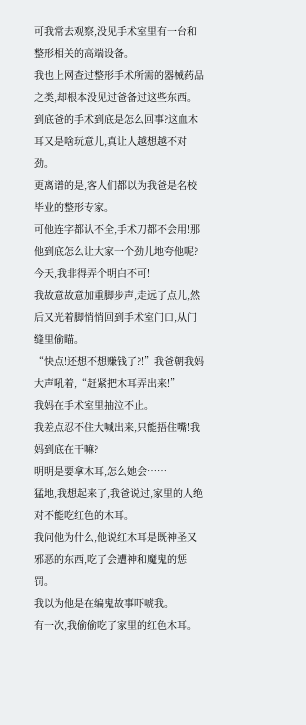可我常去观察,没见手术室里有一台和整形相关的高端设备。
我也上网查过整形手术所需的器械药品之类,却根本没见过爸备过这些东西。
到底爸的手术到底是怎么回事?这血木耳又是啥玩意儿,真让人越想越不对劲。
更离谱的是,客人们都以为我爸是名校毕业的整形专家。
可他连字都认不全,手术刀都不会用!那他到底怎么让大家一个劲儿地夸他呢?今天,我非得弄个明白不可!
我故意故意加重脚步声,走远了点儿,然后又光着脚悄悄回到手术室门口,从门缝里偷瞄。
“快点!还想不想赚钱了?!”我爸朝我妈大声吼着,“赶紧把木耳弄出来!”
我妈在手术室里抽泣不止。
我差点忍不住大喊出来,只能捂住嘴!我妈到底在干嘛?
明明是要拿木耳,怎么她会……
猛地,我想起来了,我爸说过,家里的人绝对不能吃红色的木耳。
我问他为什么,他说红木耳是既神圣又邪恶的东西,吃了会遭神和魔鬼的惩罚。
我以为他是在编鬼故事吓唬我。
有一次,我偷偷吃了家里的红色木耳。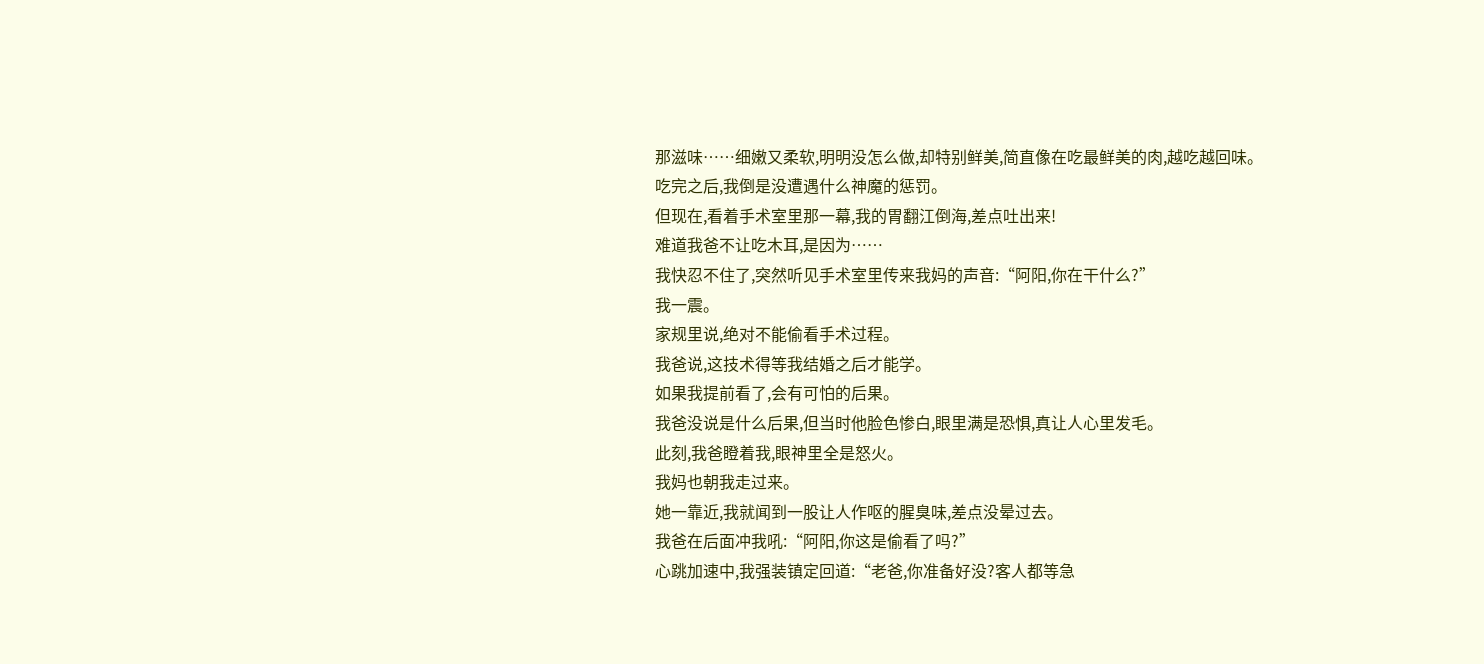那滋味……细嫩又柔软,明明没怎么做,却特别鲜美,简直像在吃最鲜美的肉,越吃越回味。
吃完之后,我倒是没遭遇什么神魔的惩罚。
但现在,看着手术室里那一幕,我的胃翻江倒海,差点吐出来!
难道我爸不让吃木耳,是因为……
我快忍不住了,突然听见手术室里传来我妈的声音:“阿阳,你在干什么?”
我一震。
家规里说,绝对不能偷看手术过程。
我爸说,这技术得等我结婚之后才能学。
如果我提前看了,会有可怕的后果。
我爸没说是什么后果,但当时他脸色惨白,眼里满是恐惧,真让人心里发毛。
此刻,我爸瞪着我,眼神里全是怒火。
我妈也朝我走过来。
她一靠近,我就闻到一股让人作呕的腥臭味,差点没晕过去。
我爸在后面冲我吼:“阿阳,你这是偷看了吗?”
心跳加速中,我强装镇定回道:“老爸,你准备好没?客人都等急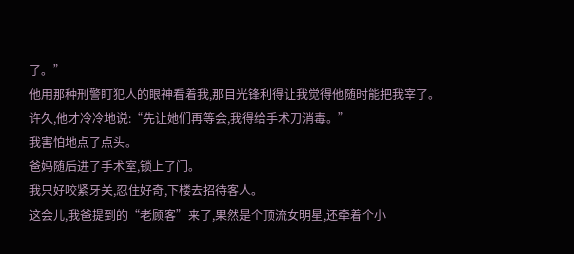了。”
他用那种刑警盯犯人的眼神看着我,那目光锋利得让我觉得他随时能把我宰了。
许久,他才冷冷地说:“先让她们再等会,我得给手术刀消毒。”
我害怕地点了点头。
爸妈随后进了手术室,锁上了门。
我只好咬紧牙关,忍住好奇,下楼去招待客人。
这会儿,我爸提到的“老顾客”来了,果然是个顶流女明星,还牵着个小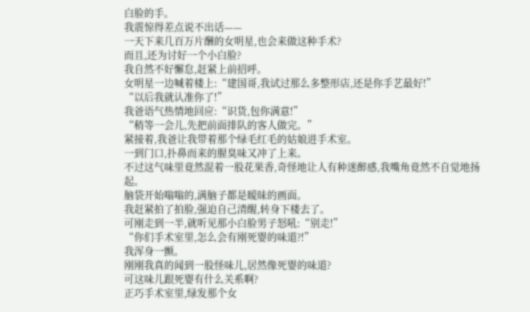白脸的手。
我震惊得差点说不出话——
一天下来几百万片酬的女明星,也会来做这种手术?
而且,还为讨好一个小白脸?
我自然不好懈怠,赶紧上前招呼。
女明星一边喊着楼上:“建国哥,我试过那么多整形店,还是你手艺最好!”
“以后我就认准你了!”
我爸语气热情地回应:“识货,包你满意!”
“稍等一会儿,先把前面排队的客人做完。”
紧接着,我爸让我带着那个绿毛红毛的姑娘进手术室。
一到门口,扑鼻而来的腥臭味又冲了上来。
不过这气味里竟然混着一股花果香,奇怪地让人有种迷醉感,我嘴角竟然不自觉地扬起。
脑袋开始嗡嗡的,满脑子都是暧昧的画面。
我赶紧拍了拍脸,强迫自己清醒,转身下楼去了。
可刚走到一半,就听见那小白脸男子怒吼:“别走!”
“你们手术室里,怎么会有刚死婴的味道?!”
我浑身一颤。
刚刚我真的闻到一股怪味儿,居然像死婴的味道?
可这味儿跟死婴有什么关系啊?
正巧手术室里,绿发那个女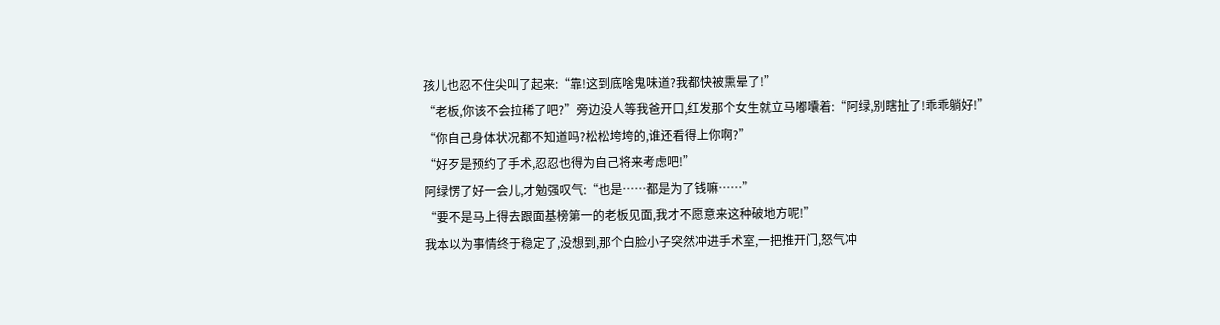孩儿也忍不住尖叫了起来:“靠!这到底啥鬼味道?我都快被熏晕了!”
“老板,你该不会拉稀了吧?”旁边没人等我爸开口,红发那个女生就立马嘟囔着:“阿绿,别瞎扯了!乖乖躺好!”
“你自己身体状况都不知道吗?松松垮垮的,谁还看得上你啊?”
“好歹是预约了手术,忍忍也得为自己将来考虑吧!”
阿绿愣了好一会儿,才勉强叹气:“也是……都是为了钱嘛……”
“要不是马上得去跟面基榜第一的老板见面,我才不愿意来这种破地方呢!”
我本以为事情终于稳定了,没想到,那个白脸小子突然冲进手术室,一把推开门,怒气冲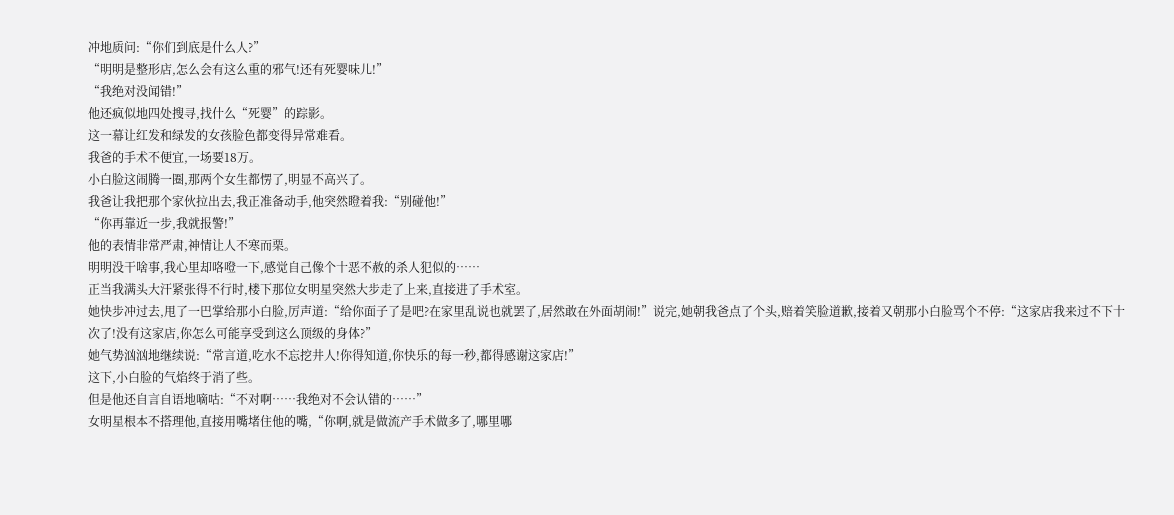冲地质问:“你们到底是什么人?”
“明明是整形店,怎么会有这么重的邪气!还有死婴味儿!”
“我绝对没闻错!”
他还疯似地四处搜寻,找什么“死婴”的踪影。
这一幕让红发和绿发的女孩脸色都变得异常难看。
我爸的手术不便宜,一场要18万。
小白脸这闹腾一圈,那两个女生都愣了,明显不高兴了。
我爸让我把那个家伙拉出去,我正准备动手,他突然瞪着我:“别碰他!”
“你再靠近一步,我就报警!”
他的表情非常严肃,神情让人不寒而栗。
明明没干啥事,我心里却咯噔一下,感觉自己像个十恶不赦的杀人犯似的……
正当我满头大汗紧张得不行时,楼下那位女明星突然大步走了上来,直接进了手术室。
她快步冲过去,甩了一巴掌给那小白脸,厉声道:“给你面子了是吧?在家里乱说也就罢了,居然敢在外面胡闹!”说完,她朝我爸点了个头,赔着笑脸道歉,接着又朝那小白脸骂个不停:“这家店我来过不下十次了!没有这家店,你怎么可能享受到这么顶级的身体?”
她气势汹汹地继续说:“常言道,吃水不忘挖井人!你得知道,你快乐的每一秒,都得感谢这家店!”
这下,小白脸的气焰终于消了些。
但是他还自言自语地嘀咕:“不对啊……我绝对不会认错的……”
女明星根本不搭理他,直接用嘴堵住他的嘴,“你啊,就是做流产手术做多了,哪里哪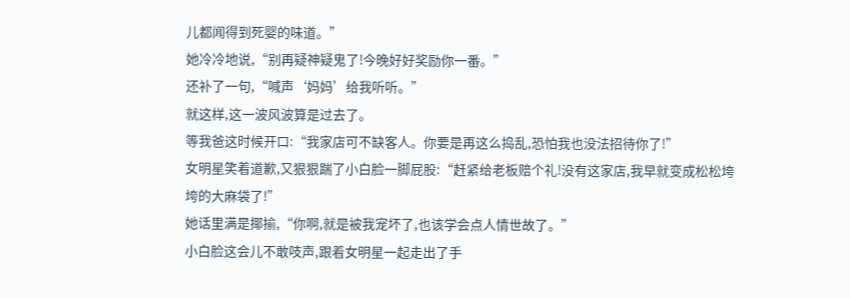儿都闻得到死婴的味道。”
她冷冷地说,“别再疑神疑鬼了!今晚好好奖励你一番。”
还补了一句,“喊声‘妈妈’给我听听。”
就这样,这一波风波算是过去了。
等我爸这时候开口:“我家店可不缺客人。你要是再这么捣乱,恐怕我也没法招待你了!”
女明星笑着道歉,又狠狠踹了小白脸一脚屁股:“赶紧给老板赔个礼!没有这家店,我早就变成松松垮垮的大麻袋了!”
她话里满是揶揄,“你啊,就是被我宠坏了,也该学会点人情世故了。”
小白脸这会儿不敢吱声,跟着女明星一起走出了手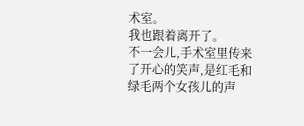术室。
我也跟着离开了。
不一会儿,手术室里传来了开心的笑声,是红毛和绿毛两个女孩儿的声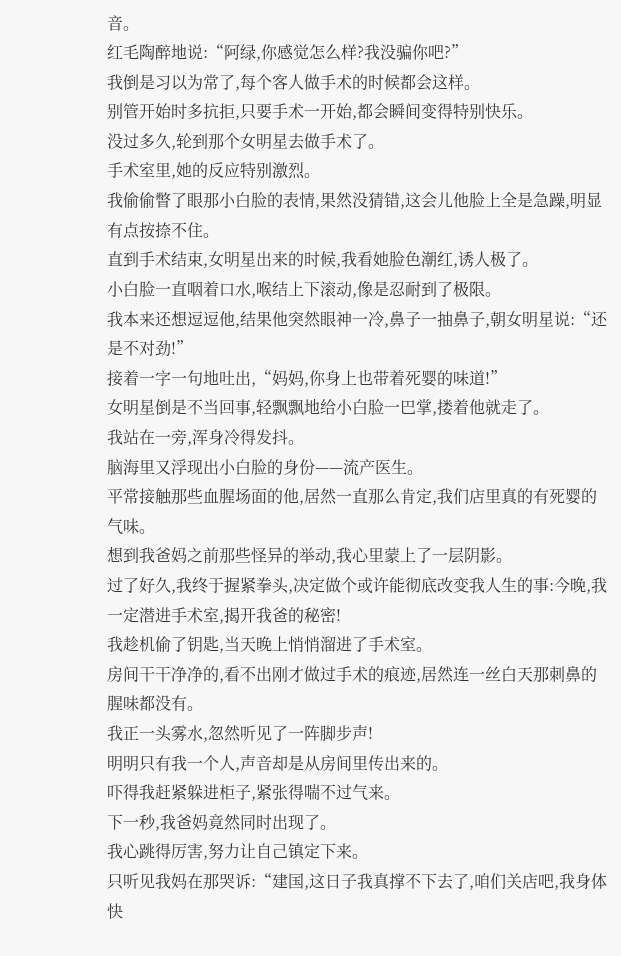音。
红毛陶醉地说:“阿绿,你感觉怎么样?我没骗你吧?”
我倒是习以为常了,每个客人做手术的时候都会这样。
别管开始时多抗拒,只要手术一开始,都会瞬间变得特别快乐。
没过多久,轮到那个女明星去做手术了。
手术室里,她的反应特别激烈。
我偷偷瞥了眼那小白脸的表情,果然没猜错,这会儿他脸上全是急躁,明显有点按捺不住。
直到手术结束,女明星出来的时候,我看她脸色潮红,诱人极了。
小白脸一直咽着口水,喉结上下滚动,像是忍耐到了极限。
我本来还想逗逗他,结果他突然眼神一冷,鼻子一抽鼻子,朝女明星说:“还是不对劲!”
接着一字一句地吐出,“妈妈,你身上也带着死婴的味道!”
女明星倒是不当回事,轻飘飘地给小白脸一巴掌,搂着他就走了。
我站在一旁,浑身冷得发抖。
脑海里又浮现出小白脸的身份——流产医生。
平常接触那些血腥场面的他,居然一直那么肯定,我们店里真的有死婴的气味。
想到我爸妈之前那些怪异的举动,我心里蒙上了一层阴影。
过了好久,我终于握紧拳头,决定做个或许能彻底改变我人生的事:今晚,我一定潜进手术室,揭开我爸的秘密!
我趁机偷了钥匙,当天晚上悄悄溜进了手术室。
房间干干净净的,看不出刚才做过手术的痕迹,居然连一丝白天那刺鼻的腥味都没有。
我正一头雾水,忽然听见了一阵脚步声!
明明只有我一个人,声音却是从房间里传出来的。
吓得我赶紧躲进柜子,紧张得喘不过气来。
下一秒,我爸妈竟然同时出现了。
我心跳得厉害,努力让自己镇定下来。
只听见我妈在那哭诉:“建国,这日子我真撑不下去了,咱们关店吧,我身体快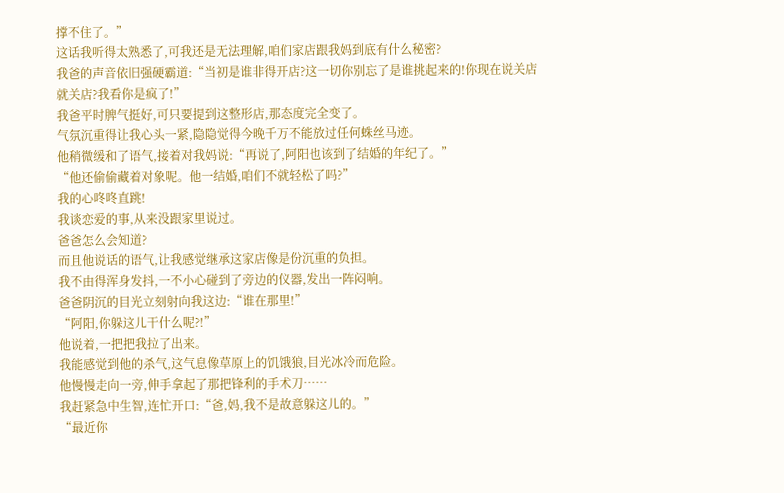撑不住了。”
这话我听得太熟悉了,可我还是无法理解,咱们家店跟我妈到底有什么秘密?
我爸的声音依旧强硬霸道:“当初是谁非得开店?这一切你别忘了是谁挑起来的!你现在说关店就关店?我看你是疯了!”
我爸平时脾气挺好,可只要提到这整形店,那态度完全变了。
气氛沉重得让我心头一紧,隐隐觉得今晚千万不能放过任何蛛丝马迹。
他稍微缓和了语气,接着对我妈说:“再说了,阿阳也该到了结婚的年纪了。”
“他还偷偷藏着对象呢。他一结婚,咱们不就轻松了吗?”
我的心咚咚直跳!
我谈恋爱的事,从来没跟家里说过。
爸爸怎么会知道?
而且他说话的语气,让我感觉继承这家店像是份沉重的负担。
我不由得浑身发抖,一不小心碰到了旁边的仪器,发出一阵闷响。
爸爸阴沉的目光立刻射向我这边:“谁在那里!”
“阿阳,你躲这儿干什么呢?!”
他说着,一把把我拉了出来。
我能感觉到他的杀气,这气息像草原上的饥饿狼,目光冰冷而危险。
他慢慢走向一旁,伸手拿起了那把锋利的手术刀……
我赶紧急中生智,连忙开口:“爸,妈,我不是故意躲这儿的。”
“最近你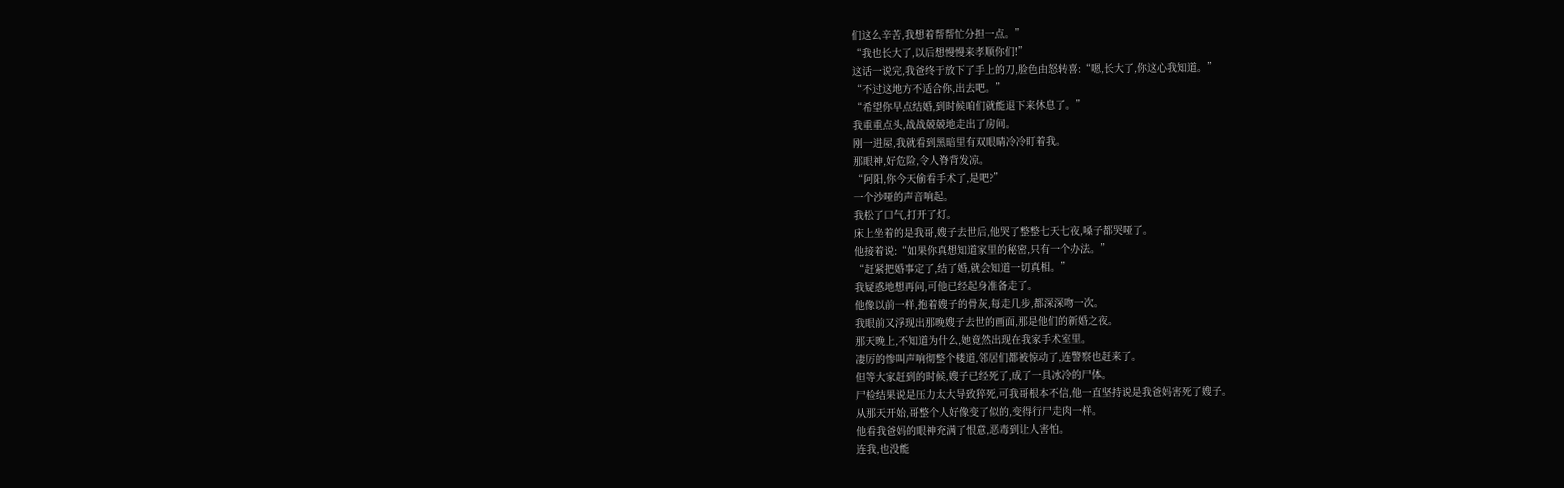们这么辛苦,我想着帮帮忙分担一点。”
“我也长大了,以后想慢慢来孝顺你们!”
这话一说完,我爸终于放下了手上的刀,脸色由怒转喜:“嗯,长大了,你这心我知道。”
“不过这地方不适合你,出去吧。”
“希望你早点结婚,到时候咱们就能退下来休息了。”
我重重点头,战战兢兢地走出了房间。
刚一进屋,我就看到黑暗里有双眼睛冷冷盯着我。
那眼神,好危险,令人脊背发凉。
“阿阳,你今天偷看手术了,是吧?”
一个沙哑的声音响起。
我松了口气,打开了灯。
床上坐着的是我哥,嫂子去世后,他哭了整整七天七夜,嗓子都哭哑了。
他接着说:“如果你真想知道家里的秘密,只有一个办法。”
“赶紧把婚事定了,结了婚,就会知道一切真相。”
我疑惑地想再问,可他已经起身准备走了。
他像以前一样,抱着嫂子的骨灰,每走几步,都深深吻一次。
我眼前又浮现出那晚嫂子去世的画面,那是他们的新婚之夜。
那天晚上,不知道为什么,她竟然出现在我家手术室里。
凄厉的惨叫声响彻整个楼道,邻居们都被惊动了,连警察也赶来了。
但等大家赶到的时候,嫂子已经死了,成了一具冰冷的尸体。
尸检结果说是压力太大导致猝死,可我哥根本不信,他一直坚持说是我爸妈害死了嫂子。
从那天开始,哥整个人好像变了似的,变得行尸走肉一样。
他看我爸妈的眼神充满了恨意,恶毒到让人害怕。
连我,也没能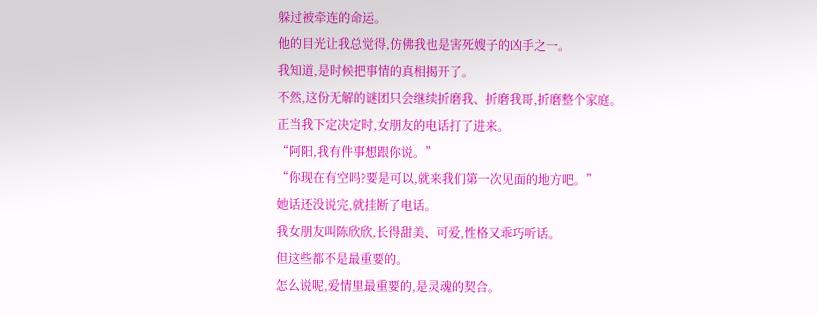躲过被牵连的命运。
他的目光让我总觉得,仿佛我也是害死嫂子的凶手之一。
我知道,是时候把事情的真相揭开了。
不然,这份无解的谜团只会继续折磨我、折磨我哥,折磨整个家庭。
正当我下定决定时,女朋友的电话打了进来。
“阿阳,我有件事想跟你说。”
“你现在有空吗?要是可以,就来我们第一次见面的地方吧。”
她话还没说完,就挂断了电话。
我女朋友叫陈欣欣,长得甜美、可爱,性格又乖巧听话。
但这些都不是最重要的。
怎么说呢,爱情里最重要的,是灵魂的契合。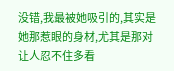没错,我最被她吸引的,其实是她那惹眼的身材,尤其是那对让人忍不住多看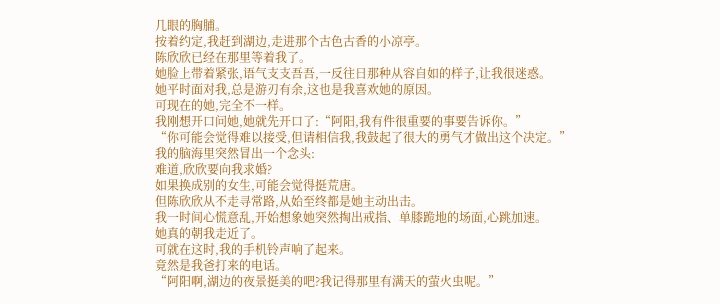几眼的胸脯。
按着约定,我赶到湖边,走进那个古色古香的小凉亭。
陈欣欣已经在那里等着我了。
她脸上带着紧张,语气支支吾吾,一反往日那种从容自如的样子,让我很迷惑。
她平时面对我,总是游刃有余,这也是我喜欢她的原因。
可现在的她,完全不一样。
我刚想开口问她,她就先开口了:“阿阳,我有件很重要的事要告诉你。”
“你可能会觉得难以接受,但请相信我,我鼓起了很大的勇气才做出这个决定。”
我的脑海里突然冒出一个念头:
难道,欣欣要向我求婚?
如果换成别的女生,可能会觉得挺荒唐。
但陈欣欣从不走寻常路,从始至终都是她主动出击。
我一时间心慌意乱,开始想象她突然掏出戒指、单膝跪地的场面,心跳加速。
她真的朝我走近了。
可就在这时,我的手机铃声响了起来。
竟然是我爸打来的电话。
“阿阳啊,湖边的夜景挺美的吧?我记得那里有满天的萤火虫呢。”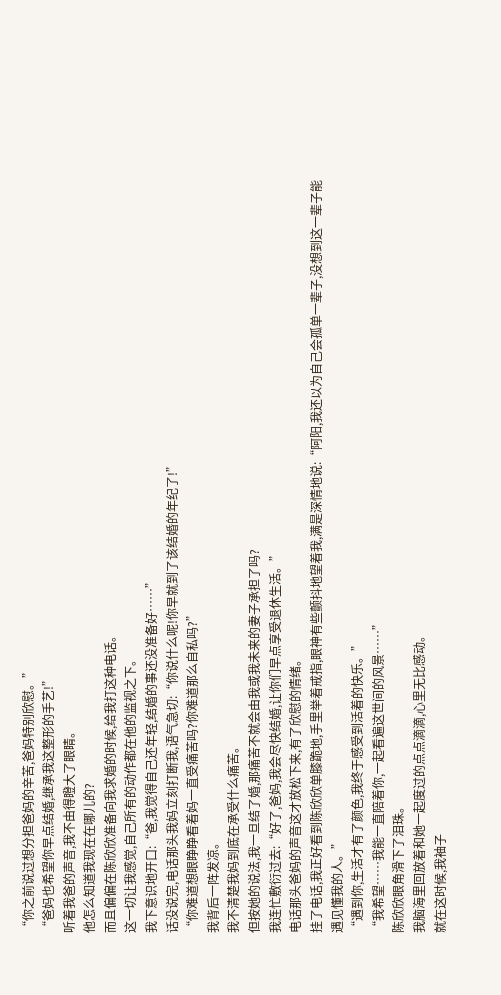“你之前说过想分担爸妈的辛苦,爸妈特别欣慰。”
“爸妈也希望你早点结婚,继承我这整形的手艺!”
听着我爸的声音,我不由得瞪大了眼睛。
他怎么知道我现在在哪儿的?
而且偏偏在陈欣欣准备向我求婚的时候,给我打这种电话。
这一切让我感觉,自己所有的动作都在他的监视之下。
我下意识地开口:“爸,我觉得自己还年轻,结婚的事还没准备好……”
话没说完,电话那头我妈立刻打断我,语气急切:“你说什么呢!你早就到了该结婚的年纪了!”
“你难道想眼睁睁看着妈一直受痛苦吗?你难道那么自私吗?”
我背后一阵发凉。
我不清楚我妈到底在承受什么痛苦。
但按她的说法,我一旦结了婚,那痛苦不就会由我或我未来的妻子承担了吗?
我连忙敷衍过去:“好了,爸妈,我会尽快结婚,让你们早点享受退休生活。”
电话那头爸妈的声音这才放松下来,有了欣慰的情绪。
挂了电话,我正好看到陈欣欣单膝跪地,手里举着戒指,眼神有些颤抖地望着我,满是深情地说:“阿阳,我还以为自己会孤单一辈子,没想到这一辈子能遇见懂我的人。”
“遇到你,生活才有了颜色,我终于感受到活着的快乐。”
“我希望……我能一直陪着你,一起看遍这世间的风景……”
陈欣欣眼角滑下了泪珠。
我脑海里回放着和她一起度过的点点滴滴,心里无比感动。
就在这时候,我袖子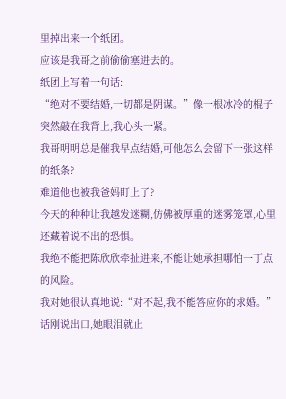里掉出来一个纸团。
应该是我哥之前偷偷塞进去的。
纸团上写着一句话:
“绝对不要结婚,一切都是阴谋。”像一根冰冷的棍子突然敲在我背上,我心头一紧。
我哥明明总是催我早点结婚,可他怎么会留下一张这样的纸条?
难道他也被我爸妈盯上了?
今天的种种让我越发迷糊,仿佛被厚重的迷雾笼罩,心里还藏着说不出的恐惧。
我绝不能把陈欣欣牵扯进来,不能让她承担哪怕一丁点的风险。
我对她很认真地说:“对不起,我不能答应你的求婚。”
话刚说出口,她眼泪就止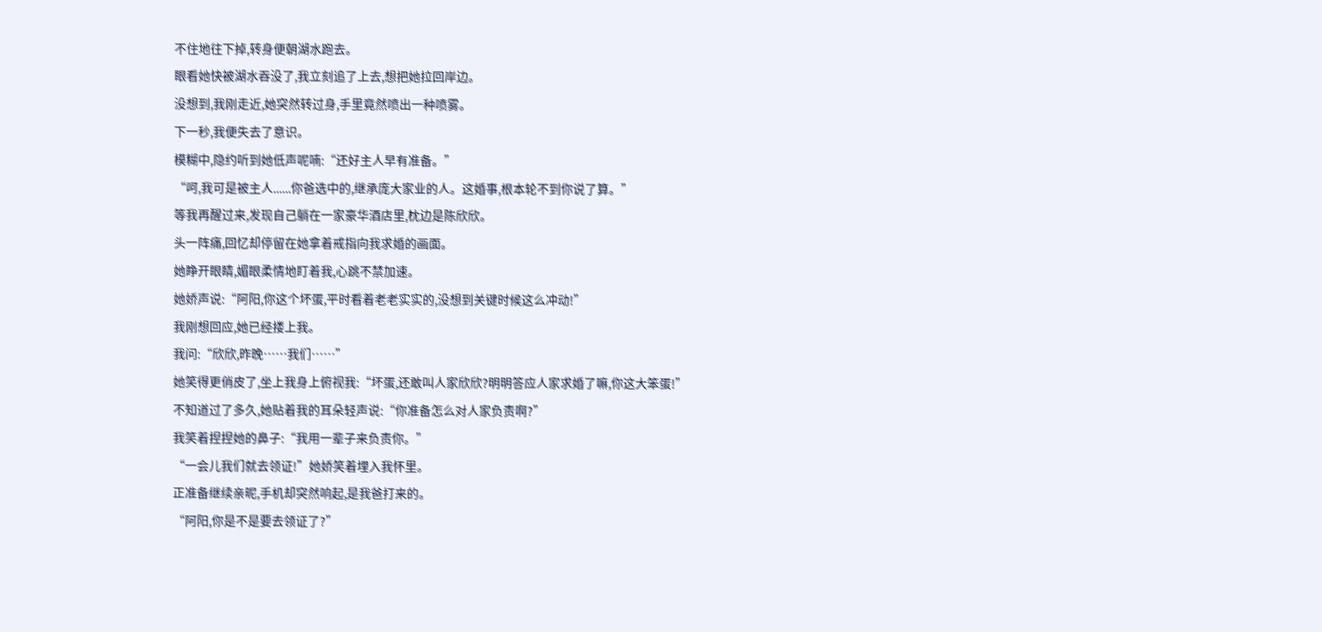不住地往下掉,转身便朝湖水跑去。
眼看她快被湖水吞没了,我立刻追了上去,想把她拉回岸边。
没想到,我刚走近,她突然转过身,手里竟然喷出一种喷雾。
下一秒,我便失去了意识。
模糊中,隐约听到她低声呢喃:“还好主人早有准备。”
“呵,我可是被主人......你爸选中的,继承庞大家业的人。这婚事,根本轮不到你说了算。”
等我再醒过来,发现自己躺在一家豪华酒店里,枕边是陈欣欣。
头一阵痛,回忆却停留在她拿着戒指向我求婚的画面。
她睁开眼睛,媚眼柔情地盯着我,心跳不禁加速。
她娇声说:“阿阳,你这个坏蛋,平时看着老老实实的,没想到关键时候这么冲动!”
我刚想回应,她已经搂上我。
我问:“欣欣,昨晚……我们……”
她笑得更俏皮了,坐上我身上俯视我:“坏蛋,还敢叫人家欣欣?明明答应人家求婚了嘛,你这大笨蛋!”
不知道过了多久,她贴着我的耳朵轻声说:“你准备怎么对人家负责啊?”
我笑着捏捏她的鼻子:“我用一辈子来负责你。”
“一会儿我们就去领证!”她娇笑着埋入我怀里。
正准备继续亲昵,手机却突然响起,是我爸打来的。
“阿阳,你是不是要去领证了?”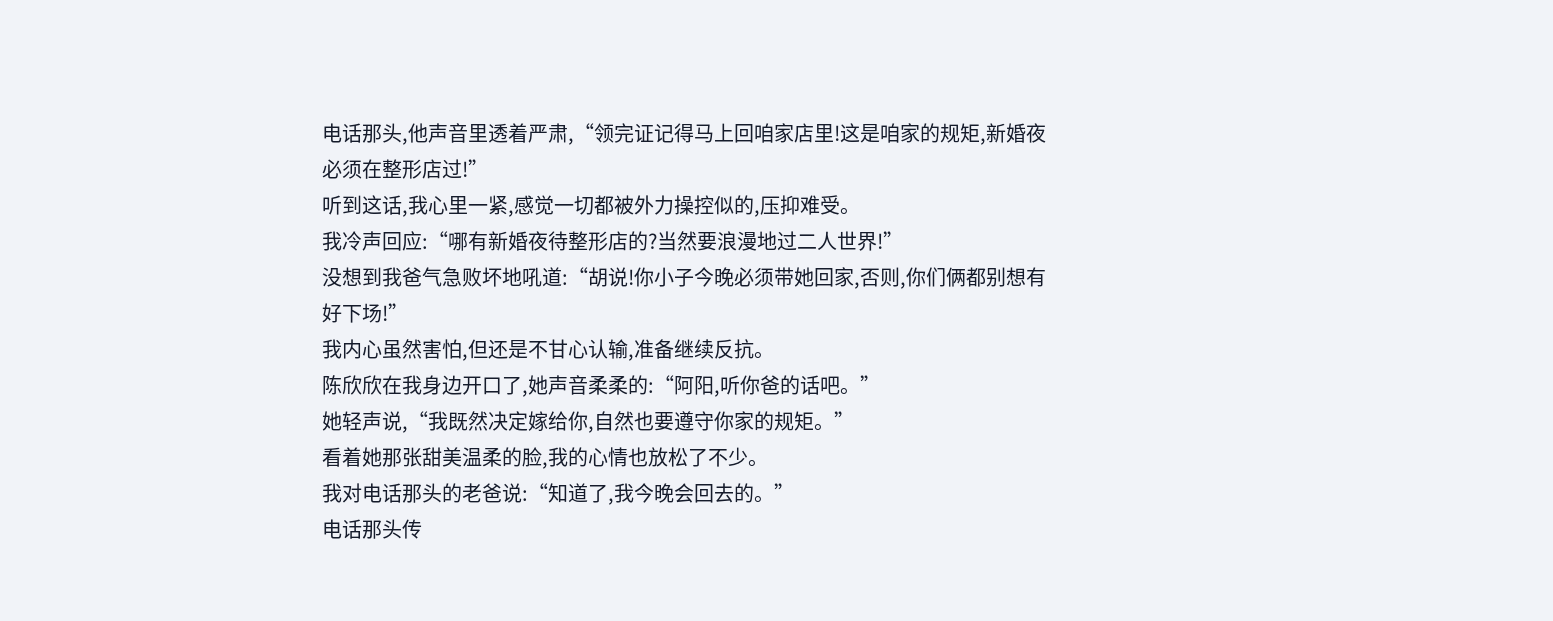电话那头,他声音里透着严肃,“领完证记得马上回咱家店里!这是咱家的规矩,新婚夜必须在整形店过!”
听到这话,我心里一紧,感觉一切都被外力操控似的,压抑难受。
我冷声回应:“哪有新婚夜待整形店的?当然要浪漫地过二人世界!”
没想到我爸气急败坏地吼道:“胡说!你小子今晚必须带她回家,否则,你们俩都别想有好下场!”
我内心虽然害怕,但还是不甘心认输,准备继续反抗。
陈欣欣在我身边开口了,她声音柔柔的:“阿阳,听你爸的话吧。”
她轻声说,“我既然决定嫁给你,自然也要遵守你家的规矩。”
看着她那张甜美温柔的脸,我的心情也放松了不少。
我对电话那头的老爸说:“知道了,我今晚会回去的。”
电话那头传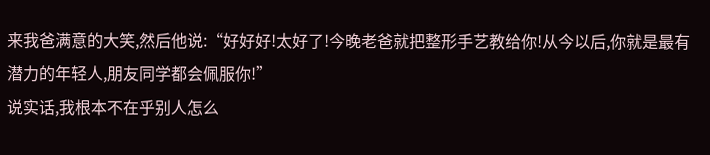来我爸满意的大笑,然后他说:“好好好!太好了!今晚老爸就把整形手艺教给你!从今以后,你就是最有潜力的年轻人,朋友同学都会佩服你!”
说实话,我根本不在乎别人怎么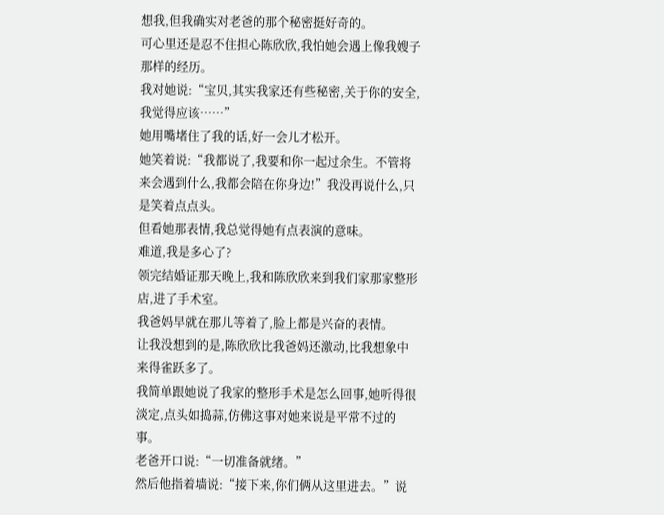想我,但我确实对老爸的那个秘密挺好奇的。
可心里还是忍不住担心陈欣欣,我怕她会遇上像我嫂子那样的经历。
我对她说:“宝贝,其实我家还有些秘密,关于你的安全,我觉得应该……”
她用嘴堵住了我的话,好一会儿才松开。
她笑着说:“我都说了,我要和你一起过余生。不管将来会遇到什么,我都会陪在你身边!”我没再说什么,只是笑着点点头。
但看她那表情,我总觉得她有点表演的意味。
难道,我是多心了?
领完结婚证那天晚上,我和陈欣欣来到我们家那家整形店,进了手术室。
我爸妈早就在那儿等着了,脸上都是兴奋的表情。
让我没想到的是,陈欣欣比我爸妈还激动,比我想象中来得雀跃多了。
我简单跟她说了我家的整形手术是怎么回事,她听得很淡定,点头如捣蒜,仿佛这事对她来说是平常不过的事。
老爸开口说:“一切准备就绪。”
然后他指着墙说:“接下来,你们俩从这里进去。”说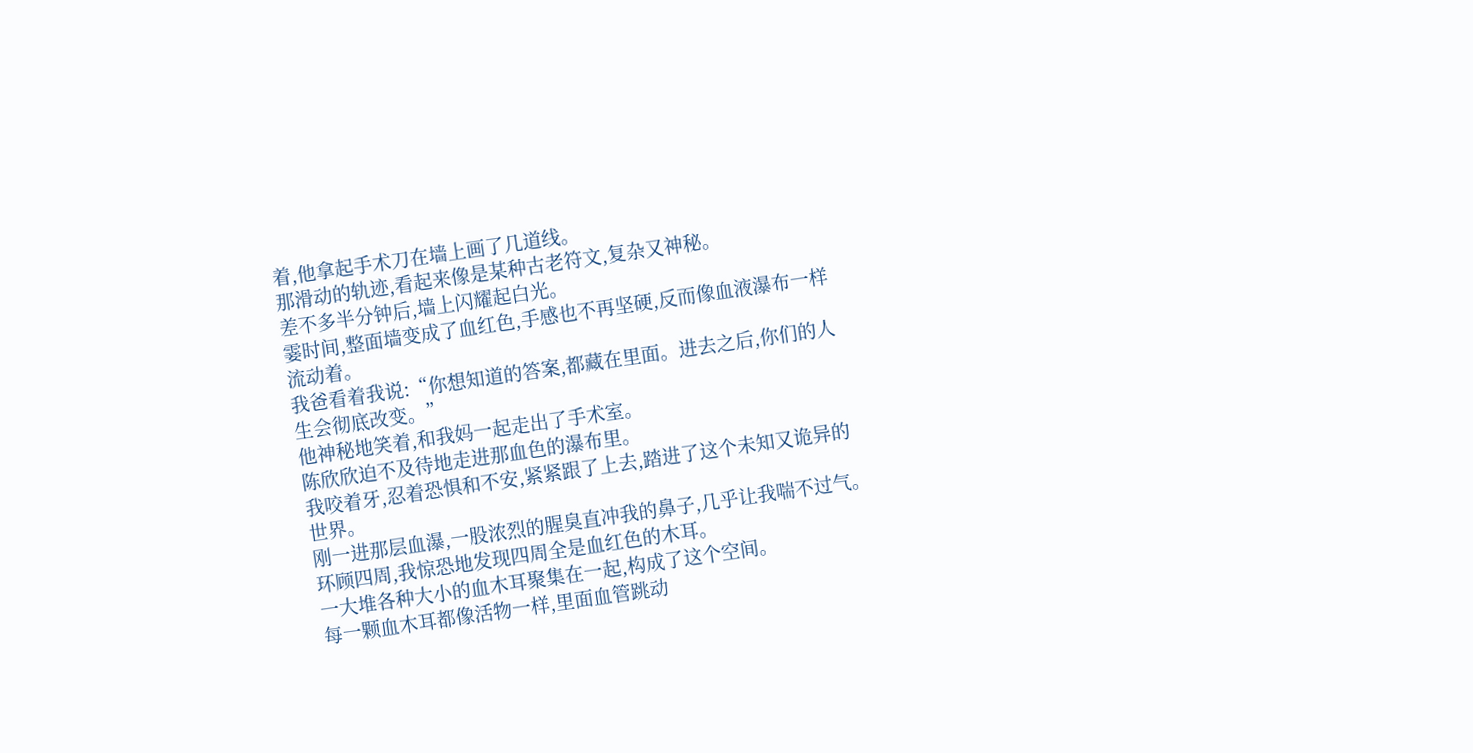着,他拿起手术刀在墙上画了几道线。
那滑动的轨迹,看起来像是某种古老符文,复杂又神秘。
差不多半分钟后,墙上闪耀起白光。
霎时间,整面墙变成了血红色,手感也不再坚硬,反而像血液瀑布一样流动着。
我爸看着我说:“你想知道的答案,都藏在里面。进去之后,你们的人生会彻底改变。”
他神秘地笑着,和我妈一起走出了手术室。
陈欣欣迫不及待地走进那血色的瀑布里。
我咬着牙,忍着恐惧和不安,紧紧跟了上去,踏进了这个未知又诡异的世界。
刚一进那层血瀑,一股浓烈的腥臭直冲我的鼻子,几乎让我喘不过气。
环顾四周,我惊恐地发现四周全是血红色的木耳。
一大堆各种大小的血木耳聚集在一起,构成了这个空间。
每一颗血木耳都像活物一样,里面血管跳动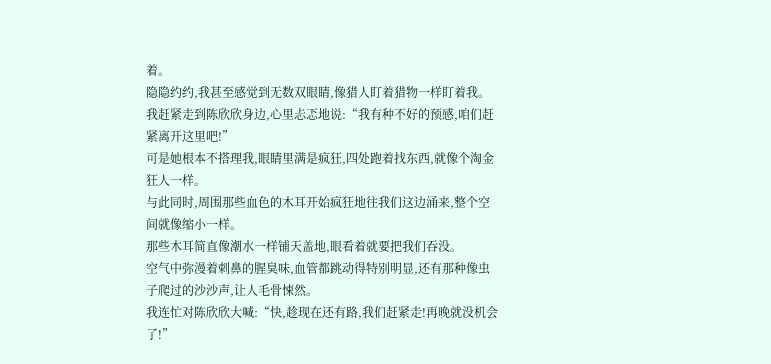着。
隐隐约约,我甚至感觉到无数双眼睛,像猎人盯着猎物一样盯着我。
我赶紧走到陈欣欣身边,心里忐忑地说:“我有种不好的预感,咱们赶紧离开这里吧!”
可是她根本不搭理我,眼睛里满是疯狂,四处跑着找东西,就像个淘金狂人一样。
与此同时,周围那些血色的木耳开始疯狂地往我们这边涌来,整个空间就像缩小一样。
那些木耳简直像潮水一样铺天盖地,眼看着就要把我们吞没。
空气中弥漫着刺鼻的腥臭味,血管都跳动得特别明显,还有那种像虫子爬过的沙沙声,让人毛骨悚然。
我连忙对陈欣欣大喊:“快,趁现在还有路,我们赶紧走!再晚就没机会了!”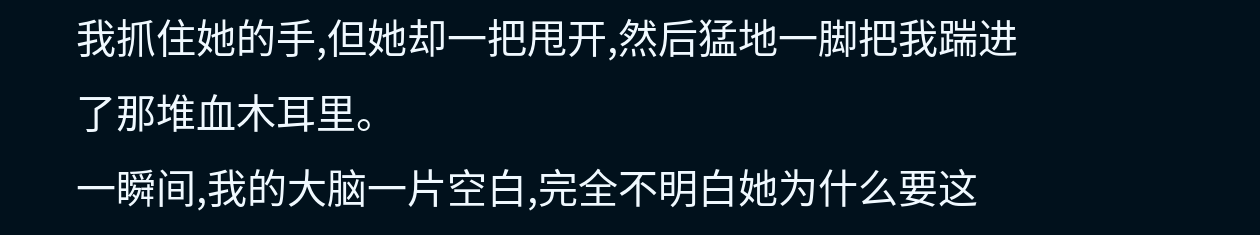我抓住她的手,但她却一把甩开,然后猛地一脚把我踹进了那堆血木耳里。
一瞬间,我的大脑一片空白,完全不明白她为什么要这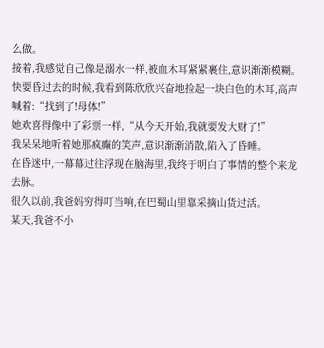么做。
接着,我感觉自己像是溺水一样,被血木耳紧紧裹住,意识渐渐模糊。
快要昏过去的时候,我看到陈欣欣兴奋地捡起一块白色的木耳,高声喊着:“找到了!母体!”
她欢喜得像中了彩票一样,“从今天开始,我就要发大财了!”
我呆呆地听着她那疯癫的笑声,意识渐渐消散,陷入了昏睡。
在昏迷中,一幕幕过往浮现在脑海里,我终于明白了事情的整个来龙去脉。
很久以前,我爸妈穷得叮当响,在巴蜀山里靠采摘山货过活。
某天,我爸不小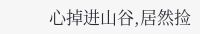心掉进山谷,居然捡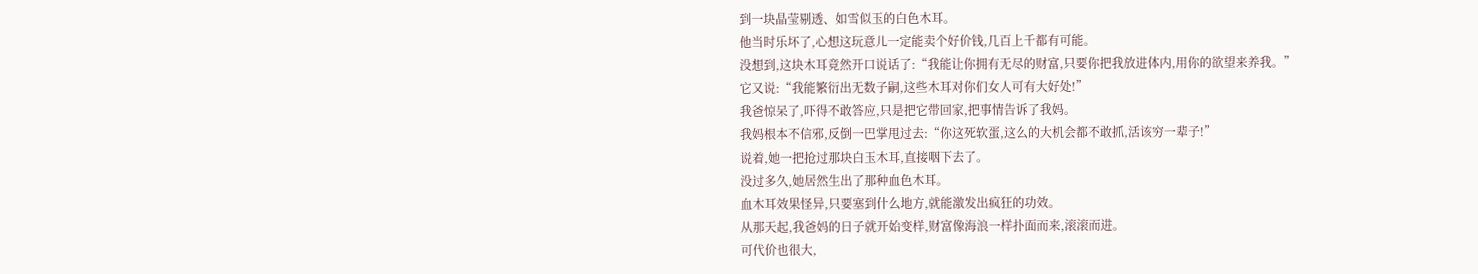到一块晶莹剔透、如雪似玉的白色木耳。
他当时乐坏了,心想这玩意儿一定能卖个好价钱,几百上千都有可能。
没想到,这块木耳竟然开口说话了:“我能让你拥有无尽的财富,只要你把我放进体内,用你的欲望来养我。”
它又说:“我能繁衍出无数子嗣,这些木耳对你们女人可有大好处!”
我爸惊呆了,吓得不敢答应,只是把它带回家,把事情告诉了我妈。
我妈根本不信邪,反倒一巴掌甩过去:“你这死软蛋,这么的大机会都不敢抓,活该穷一辈子!”
说着,她一把抢过那块白玉木耳,直接咽下去了。
没过多久,她居然生出了那种血色木耳。
血木耳效果怪异,只要塞到什么地方,就能激发出疯狂的功效。
从那天起,我爸妈的日子就开始变样,财富像海浪一样扑面而来,滚滚而进。
可代价也很大,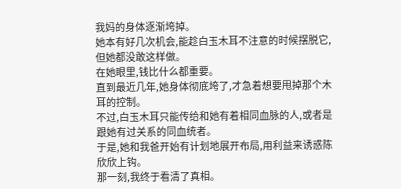我妈的身体逐渐垮掉。
她本有好几次机会,能趁白玉木耳不注意的时候摆脱它,但她都没敢这样做。
在她眼里,钱比什么都重要。
直到最近几年,她身体彻底垮了,才急着想要甩掉那个木耳的控制。
不过,白玉木耳只能传给和她有着相同血脉的人,或者是跟她有过关系的同血统者。
于是,她和我爸开始有计划地展开布局,用利益来诱惑陈欣欣上钩。
那一刻,我终于看清了真相。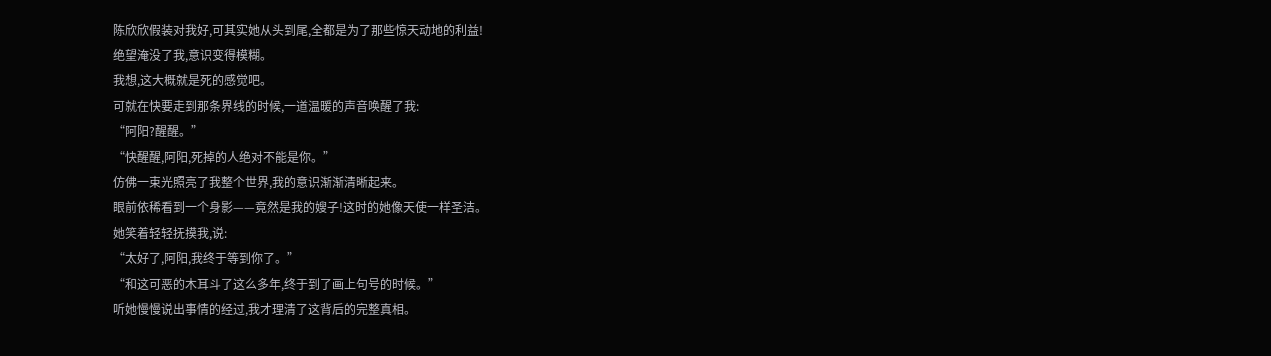陈欣欣假装对我好,可其实她从头到尾,全都是为了那些惊天动地的利益!
绝望淹没了我,意识变得模糊。
我想,这大概就是死的感觉吧。
可就在快要走到那条界线的时候,一道温暖的声音唤醒了我:
“阿阳?醒醒。”
“快醒醒,阿阳,死掉的人绝对不能是你。”
仿佛一束光照亮了我整个世界,我的意识渐渐清晰起来。
眼前依稀看到一个身影——竟然是我的嫂子!这时的她像天使一样圣洁。
她笑着轻轻抚摸我,说:
“太好了,阿阳,我终于等到你了。”
“和这可恶的木耳斗了这么多年,终于到了画上句号的时候。”
听她慢慢说出事情的经过,我才理清了这背后的完整真相。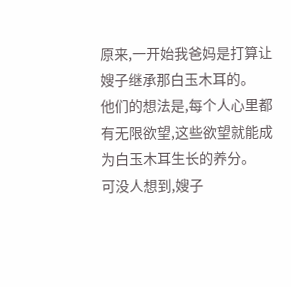原来,一开始我爸妈是打算让嫂子继承那白玉木耳的。
他们的想法是,每个人心里都有无限欲望,这些欲望就能成为白玉木耳生长的养分。
可没人想到,嫂子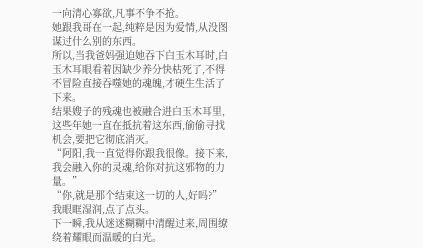一向清心寡欲,凡事不争不抢。
她跟我哥在一起,纯粹是因为爱情,从没图谋过什么别的东西。
所以,当我爸妈强迫她吞下白玉木耳时,白玉木耳眼看着因缺少养分快枯死了,不得不冒险直接吞噬她的魂魄,才硬生生活了下来。
结果嫂子的残魂也被融合进白玉木耳里,这些年她一直在抵抗着这东西,偷偷寻找机会,要把它彻底消灭。
“阿阳,我一直觉得你跟我很像。接下来,我会融入你的灵魂,给你对抗这邪物的力量。”
“你,就是那个结束这一切的人,好吗?”
我眼眶湿润,点了点头。
下一瞬,我从迷迷糊糊中清醒过来,周围缭绕着耀眼而温暖的白光。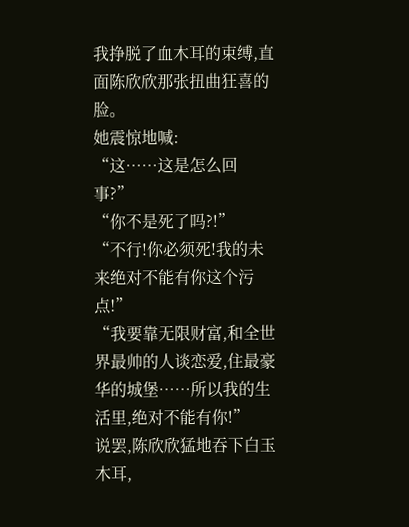我挣脱了血木耳的束缚,直面陈欣欣那张扭曲狂喜的脸。
她震惊地喊:
“这……这是怎么回事?”
“你不是死了吗?!”
“不行!你必须死!我的未来绝对不能有你这个污点!”
“我要靠无限财富,和全世界最帅的人谈恋爱,住最豪华的城堡……所以我的生活里,绝对不能有你!”
说罢,陈欣欣猛地吞下白玉木耳,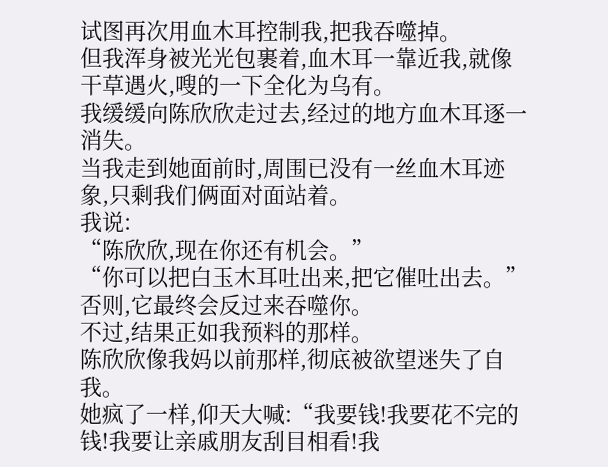试图再次用血木耳控制我,把我吞噬掉。
但我浑身被光光包裹着,血木耳一靠近我,就像干草遇火,嗖的一下全化为乌有。
我缓缓向陈欣欣走过去,经过的地方血木耳逐一消失。
当我走到她面前时,周围已没有一丝血木耳迹象,只剩我们俩面对面站着。
我说:
“陈欣欣,现在你还有机会。”
“你可以把白玉木耳吐出来,把它催吐出去。”
否则,它最终会反过来吞噬你。
不过,结果正如我预料的那样。
陈欣欣像我妈以前那样,彻底被欲望迷失了自我。
她疯了一样,仰天大喊:“我要钱!我要花不完的钱!我要让亲戚朋友刮目相看!我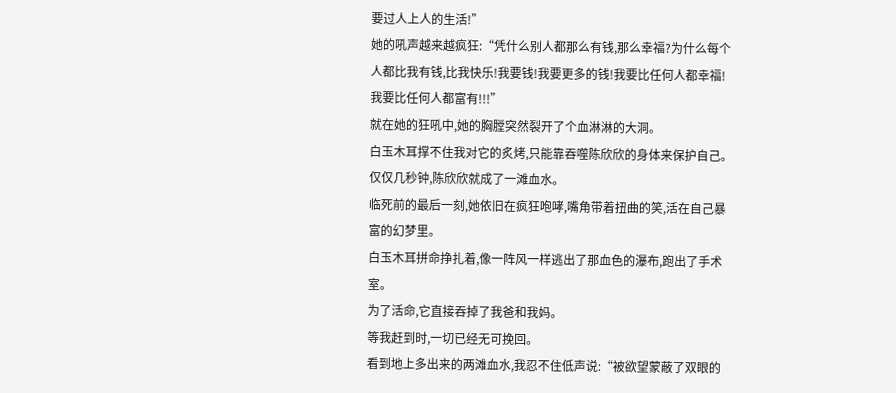要过人上人的生活!”
她的吼声越来越疯狂:“凭什么别人都那么有钱,那么幸福?为什么每个人都比我有钱,比我快乐!我要钱!我要更多的钱!我要比任何人都幸福!我要比任何人都富有!!!”
就在她的狂吼中,她的胸膛突然裂开了个血淋淋的大洞。
白玉木耳撑不住我对它的炙烤,只能靠吞噬陈欣欣的身体来保护自己。
仅仅几秒钟,陈欣欣就成了一滩血水。
临死前的最后一刻,她依旧在疯狂咆哮,嘴角带着扭曲的笑,活在自己暴富的幻梦里。
白玉木耳拼命挣扎着,像一阵风一样逃出了那血色的瀑布,跑出了手术室。
为了活命,它直接吞掉了我爸和我妈。
等我赶到时,一切已经无可挽回。
看到地上多出来的两滩血水,我忍不住低声说:“被欲望蒙蔽了双眼的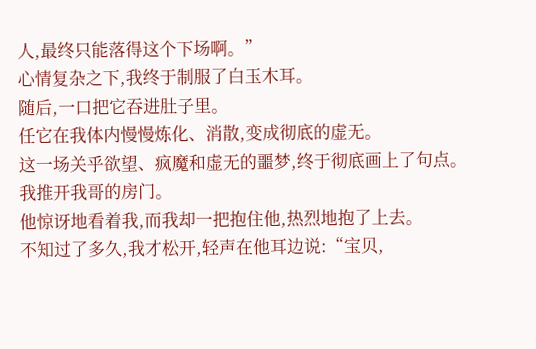人,最终只能落得这个下场啊。”
心情复杂之下,我终于制服了白玉木耳。
随后,一口把它吞进肚子里。
任它在我体内慢慢炼化、消散,变成彻底的虚无。
这一场关乎欲望、疯魔和虚无的噩梦,终于彻底画上了句点。
我推开我哥的房门。
他惊讶地看着我,而我却一把抱住他,热烈地抱了上去。
不知过了多久,我才松开,轻声在他耳边说:“宝贝,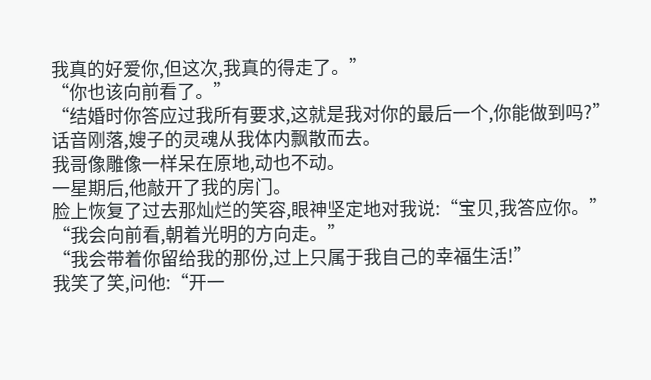我真的好爱你,但这次,我真的得走了。”
“你也该向前看了。”
“结婚时你答应过我所有要求,这就是我对你的最后一个,你能做到吗?”
话音刚落,嫂子的灵魂从我体内飘散而去。
我哥像雕像一样呆在原地,动也不动。
一星期后,他敲开了我的房门。
脸上恢复了过去那灿烂的笑容,眼神坚定地对我说:“宝贝,我答应你。”
“我会向前看,朝着光明的方向走。”
“我会带着你留给我的那份,过上只属于我自己的幸福生活!”
我笑了笑,问他:“开一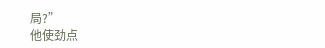局?”
他使劲点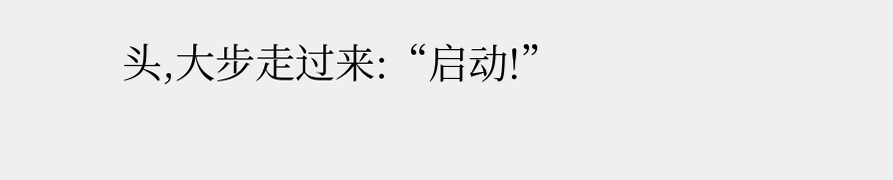头,大步走过来:“启动!”